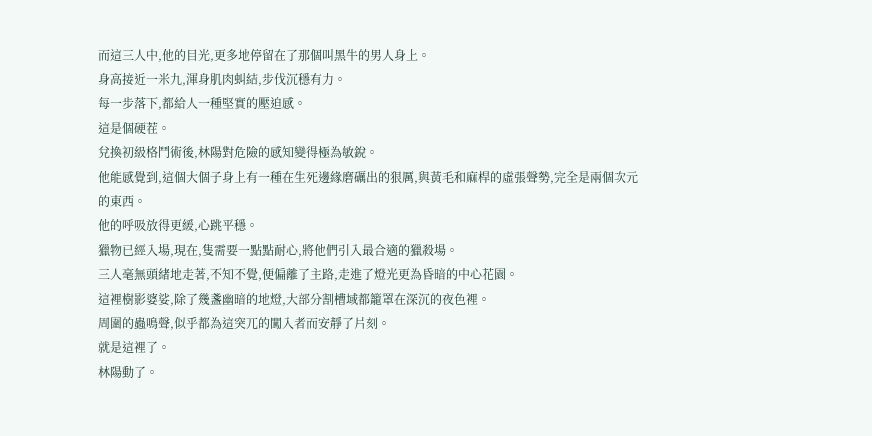而這三人中,他的目光,更多地停留在了那個叫黑牛的男人身上。
身高接近一米九,渾身肌肉虯結,步伐沉穩有力。
每一步落下,都給人一種堅實的壓迫感。
這是個硬茬。
兌換初級格鬥術後,林陽對危險的感知變得極為敏銳。
他能感覺到,這個大個子身上有一種在生死邊緣磨礪出的狠厲,與黃毛和麻桿的虛張聲勢,完全是兩個次元的東西。
他的呼吸放得更緩,心跳平穩。
獵物已經入場,現在,隻需要一點點耐心,將他們引入最合適的獵殺場。
三人毫無頭緒地走著,不知不覺,便偏離了主路,走進了燈光更為昏暗的中心花園。
這裡樹影婆娑,除了幾盞幽暗的地燈,大部分割槽域都籠罩在深沉的夜色裡。
周圍的蟲鳴聲,似乎都為這突兀的闖入者而安靜了片刻。
就是這裡了。
林陽動了。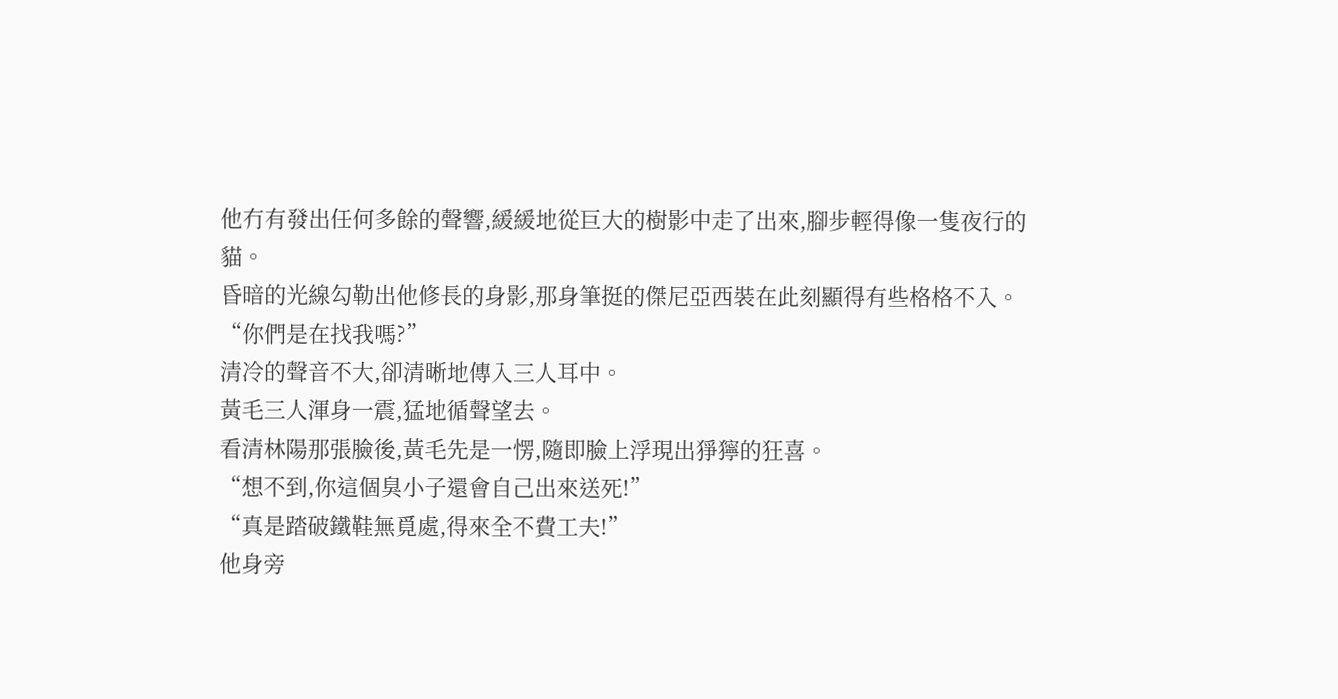他冇有發出任何多餘的聲響,緩緩地從巨大的樹影中走了出來,腳步輕得像一隻夜行的貓。
昏暗的光線勾勒出他修長的身影,那身筆挺的傑尼亞西裝在此刻顯得有些格格不入。
“你們是在找我嗎?”
清冷的聲音不大,卻清晰地傳入三人耳中。
黃毛三人渾身一震,猛地循聲望去。
看清林陽那張臉後,黃毛先是一愣,隨即臉上浮現出猙獰的狂喜。
“想不到,你這個臭小子還會自己出來送死!”
“真是踏破鐵鞋無覓處,得來全不費工夫!”
他身旁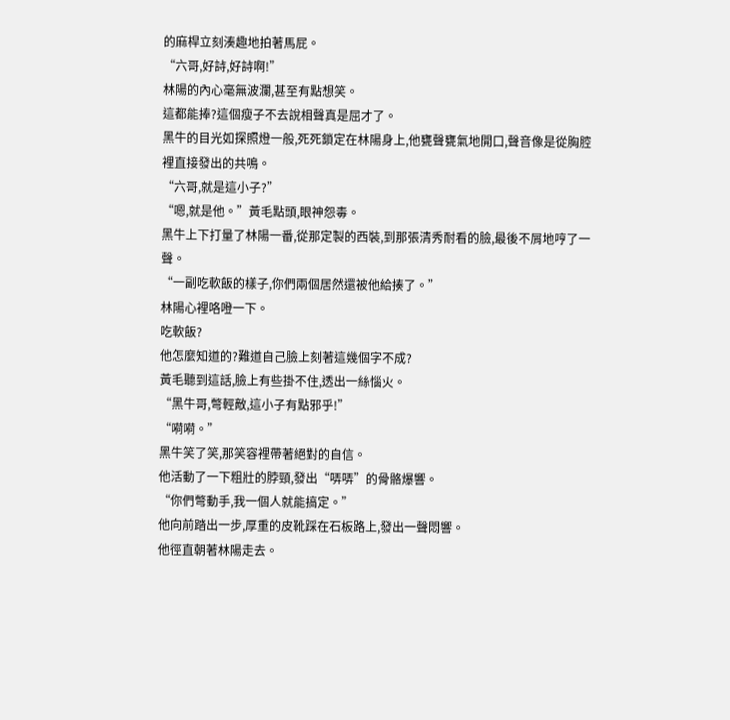的麻桿立刻湊趣地拍著馬屁。
“六哥,好詩,好詩啊!”
林陽的內心毫無波瀾,甚至有點想笑。
這都能捧?這個瘦子不去說相聲真是屈才了。
黑牛的目光如探照燈一般,死死鎖定在林陽身上,他甕聲甕氣地開口,聲音像是從胸腔裡直接發出的共鳴。
“六哥,就是這小子?”
“嗯,就是他。”黃毛點頭,眼神怨毒。
黑牛上下打量了林陽一番,從那定製的西裝,到那張清秀耐看的臉,最後不屑地哼了一聲。
“一副吃軟飯的樣子,你們兩個居然還被他給揍了。”
林陽心裡咯噔一下。
吃軟飯?
他怎麼知道的?難道自己臉上刻著這幾個字不成?
黃毛聽到這話,臉上有些掛不住,透出一絲惱火。
“黑牛哥,彆輕敵,這小子有點邪乎!”
“嗬嗬。”
黑牛笑了笑,那笑容裡帶著絕對的自信。
他活動了一下粗壯的脖頸,發出“哢哢”的骨骼爆響。
“你們彆動手,我一個人就能搞定。”
他向前踏出一步,厚重的皮靴踩在石板路上,發出一聲悶響。
他徑直朝著林陽走去。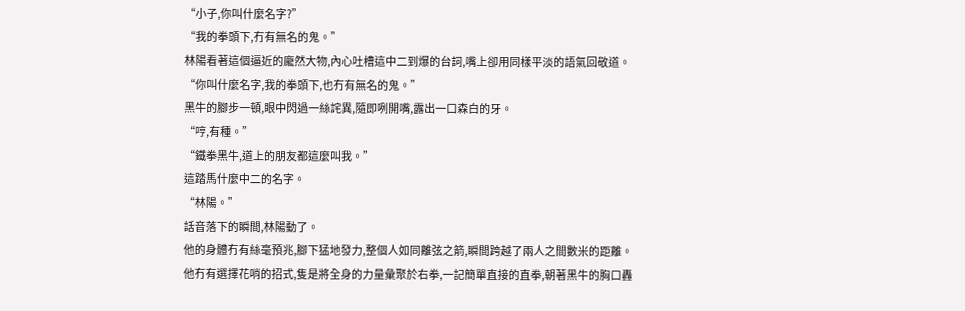“小子,你叫什麼名字?”
“我的拳頭下,冇有無名的鬼。”
林陽看著這個逼近的龐然大物,內心吐槽這中二到爆的台詞,嘴上卻用同樣平淡的語氣回敬道。
“你叫什麼名字,我的拳頭下,也冇有無名的鬼。”
黑牛的腳步一頓,眼中閃過一絲詫異,隨即咧開嘴,露出一口森白的牙。
“哼,有種。”
“鐵拳黑牛,道上的朋友都這麼叫我。”
這踏馬什麼中二的名字。
“林陽。”
話音落下的瞬間,林陽動了。
他的身體冇有絲毫預兆,腳下猛地發力,整個人如同離弦之箭,瞬間跨越了兩人之間數米的距離。
他冇有選擇花哨的招式,隻是將全身的力量彙聚於右拳,一記簡單直接的直拳,朝著黑牛的胸口轟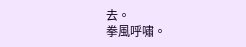去。
拳風呼嘯。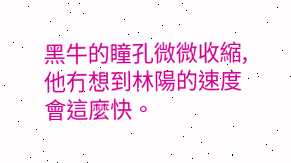黑牛的瞳孔微微收縮,他冇想到林陽的速度會這麼快。